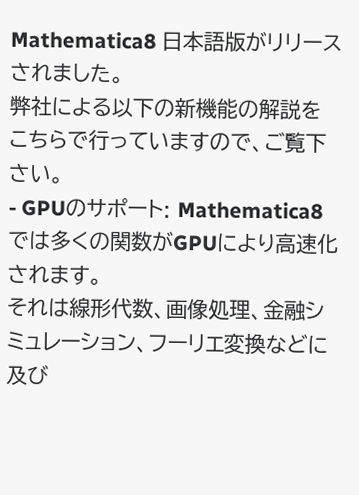Mathematica8 日本語版がリリースされました。
弊社による以下の新機能の解説を
こちらで行っていますので、ご覧下さい。
- GPUのサポート: Mathematica8では多くの関数がGPUにより高速化されます。
それは線形代数、画像処理、金融シミュレーション、フーリエ変換などに及び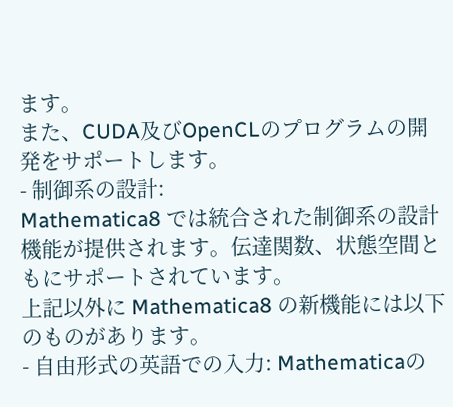ます。
また、CUDA及びOpenCLのプログラムの開発をサポートします。
- 制御系の設計:
Mathematica8 では統合された制御系の設計機能が提供されます。伝達関数、状態空間ともにサポートされています。
上記以外に Mathematica8 の新機能には以下のものがあります。
- 自由形式の英語での入力: Mathematicaの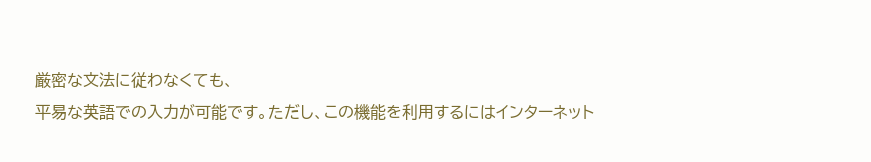厳密な文法に従わなくても、
平易な英語での入力が可能です。ただし、この機能を利用するにはインターネット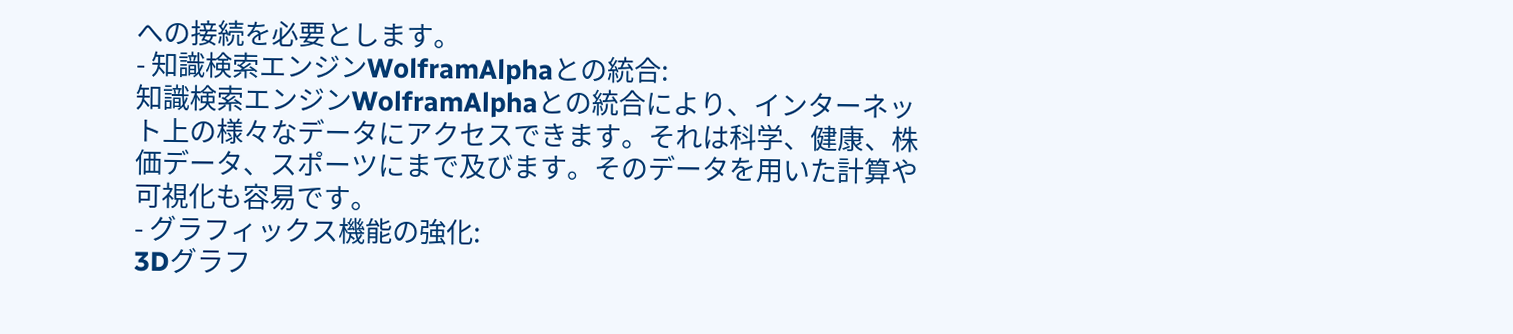への接続を必要とします。
- 知識検索エンジンWolframAlphaとの統合:
知識検索エンジンWolframAlphaとの統合により、インターネット上の様々なデータにアクセスできます。それは科学、健康、株価データ、スポーツにまで及びます。そのデータを用いた計算や可視化も容易です。
- グラフィックス機能の強化:
3Dグラフ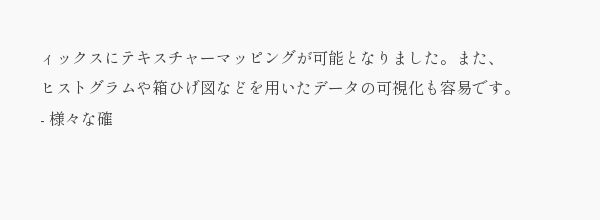ィックスにテキスチャーマッピングが可能となりました。また、
ヒストグラムや箱ひげ図などを用いたデータの可視化も容易です。
- 様々な確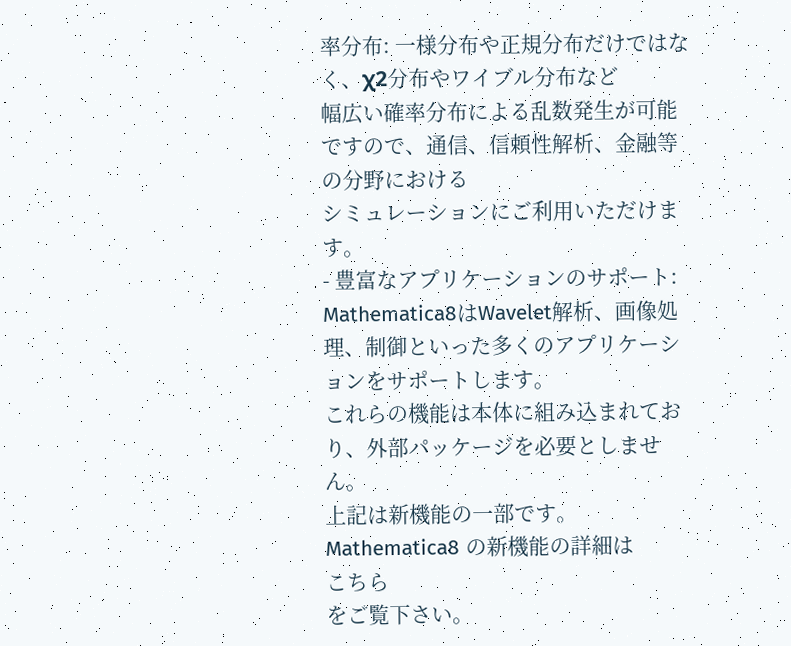率分布: 一様分布や正規分布だけではなく、χ2分布やワイブル分布など
幅広い確率分布による乱数発生が可能ですので、通信、信頼性解析、金融等の分野における
シミュレーションにご利用いただけます。
- 豊富なアプリケーションのサポート:
Mathematica8はWavelet解析、画像処理、制御といった多くのアプリケーションをサポートします。
これらの機能は本体に組み込まれており、外部パッケージを必要としません。
上記は新機能の一部です。Mathematica8 の新機能の詳細は
こちら
をご覧下さい。